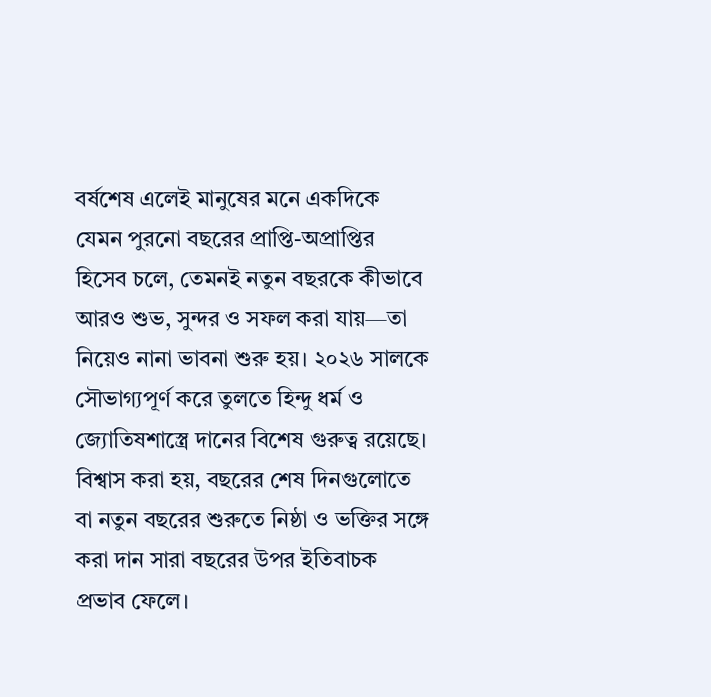বর্ষশেষ এলেই মানুষের মনে একদিকে যেমন পুরনো বছরের প্রাপ্তি-অপ্রাপ্তির হিসেব চলে, তেমনই নতুন বছরকে কীভাবে আরও শুভ, সুন্দর ও সফল করা যায়—তা নিয়েও নানা ভাবনা শুরু হয়। ২০২৬ সালকে সৌভাগ্যপূর্ণ করে তুলতে হিন্দু ধর্ম ও জ্যোতিষশাস্ত্রে দানের বিশেষ গুরুত্ব রয়েছে। বিশ্বাস করা হয়, বছরের শেষ দিনগুলোতে বা নতুন বছরের শুরুতে নিষ্ঠা ও ভক্তির সঙ্গে করা দান সারা বছরের উপর ইতিবাচক প্রভাব ফেলে।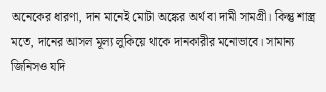অনেকের ধারণা, দান মানেই মোটা অঙ্কের অর্থ বা দামী সামগ্রী। কিন্তু শাস্ত্র মতে, দানের আসল মূল্য লুকিয়ে থাকে দানকারীর মনোভাবে। সামান্য জিনিসও যদি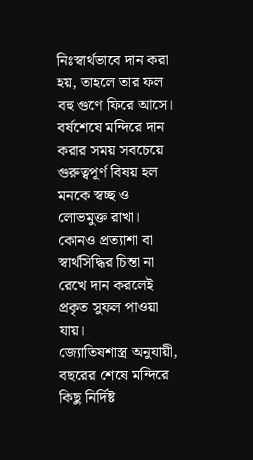নিঃস্বার্থভাবে দান করা হয়, তাহলে তার ফল বহু গুণে ফিরে আসে। বর্ষশেষে মন্দিরে দান করার সময় সবচেয়ে গুরুত্বপূর্ণ বিষয় হল মনকে স্বচ্ছ ও লোভমুক্ত রাখা। কোনও প্রত্যাশা বা স্বার্থসিদ্ধির চিন্তা না রেখে দান করলেই প্রকৃত সুফল পাওয়া যায়।
জ্যোতিষশাস্ত্র অনুযায়ী, বছরের শেষে মন্দিরে কিছু নির্দিষ্ট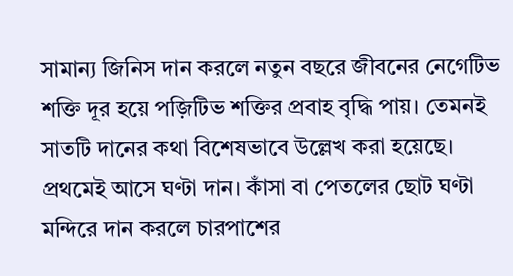সামান্য জিনিস দান করলে নতুন বছরে জীবনের নেগেটিভ শক্তি দূর হয়ে পজ়িটিভ শক্তির প্রবাহ বৃদ্ধি পায়। তেমনই সাতটি দানের কথা বিশেষভাবে উল্লেখ করা হয়েছে।
প্রথমেই আসে ঘণ্টা দান। কাঁসা বা পেতলের ছোট ঘণ্টা মন্দিরে দান করলে চারপাশের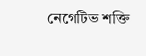নেগেটিভ শক্তি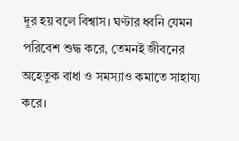দূর হয় বলে বিশ্বাস। ঘণ্টার ধ্বনি যেমন পরিবেশ শুদ্ধ করে, তেমনই জীবনের অহেতুক বাধা ও সমস্যাও কমাতে সাহায্য করে।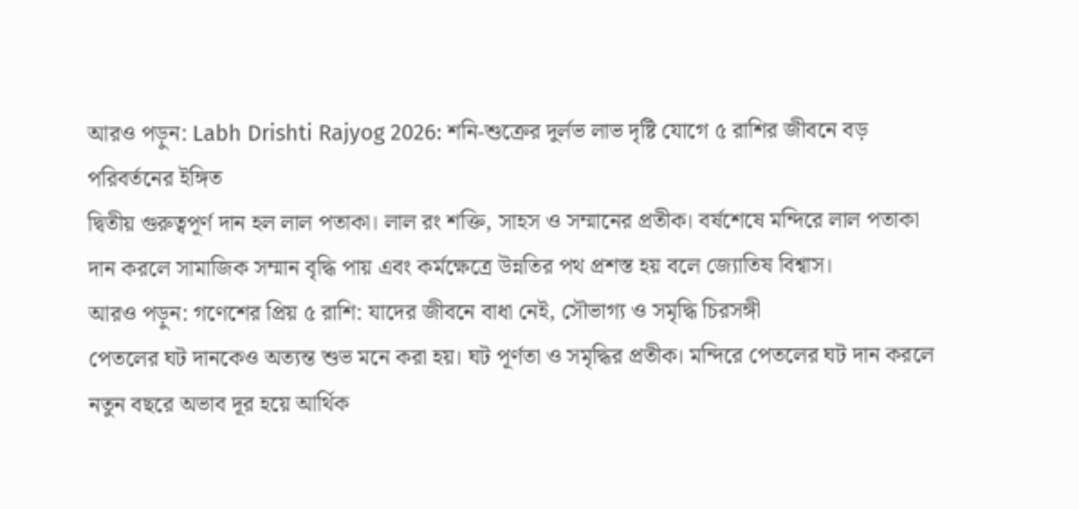আরও পড়ুন: Labh Drishti Rajyog 2026: শনি-শুক্রের দুর্লভ লাভ দৃষ্টি যোগে ৫ রাশির জীবনে বড় পরিবর্তনের ইঙ্গিত
দ্বিতীয় গুরুত্বপূর্ণ দান হল লাল পতাকা। লাল রং শক্তি, সাহস ও সম্মানের প্রতীক। বর্ষশেষে মন্দিরে লাল পতাকা দান করলে সামাজিক সম্মান বৃদ্ধি পায় এবং কর্মক্ষেত্রে উন্নতির পথ প্রশস্ত হয় বলে জ্যোতিষ বিশ্বাস।
আরও পড়ুন: গণেশের প্রিয় ৫ রাশি: যাদের জীবনে বাধা নেই, সৌভাগ্য ও সমৃদ্ধি চিরসঙ্গী
পেতলের ঘট দানকেও অত্যন্ত শুভ মনে করা হয়। ঘট পূর্ণতা ও সমৃদ্ধির প্রতীক। মন্দিরে পেতলের ঘট দান করলে নতুন বছরে অভাব দূর হয়ে আর্থিক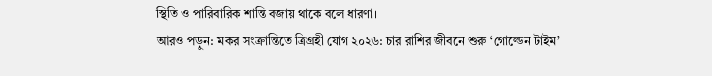স্থিতি ও পারিবারিক শান্তি বজায় থাকে বলে ধারণা।
আরও পড়ুন: মকর সংক্রান্তিতে ত্রিগ্রহী যোগ ২০২৬: চার রাশির জীবনে শুরু ‘গোল্ডেন টাইম’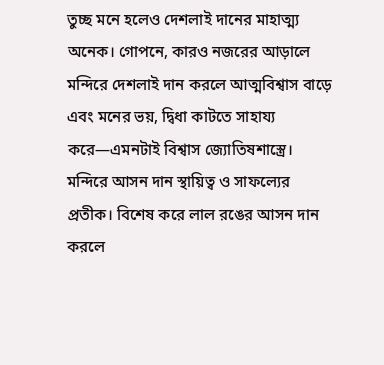তুচ্ছ মনে হলেও দেশলাই দানের মাহাত্ম্য অনেক। গোপনে, কারও নজরের আড়ালে মন্দিরে দেশলাই দান করলে আত্মবিশ্বাস বাড়ে এবং মনের ভয়, দ্বিধা কাটতে সাহায্য করে—এমনটাই বিশ্বাস জ্যোতিষশাস্ত্রে।
মন্দিরে আসন দান স্থায়িত্ব ও সাফল্যের প্রতীক। বিশেষ করে লাল রঙের আসন দান করলে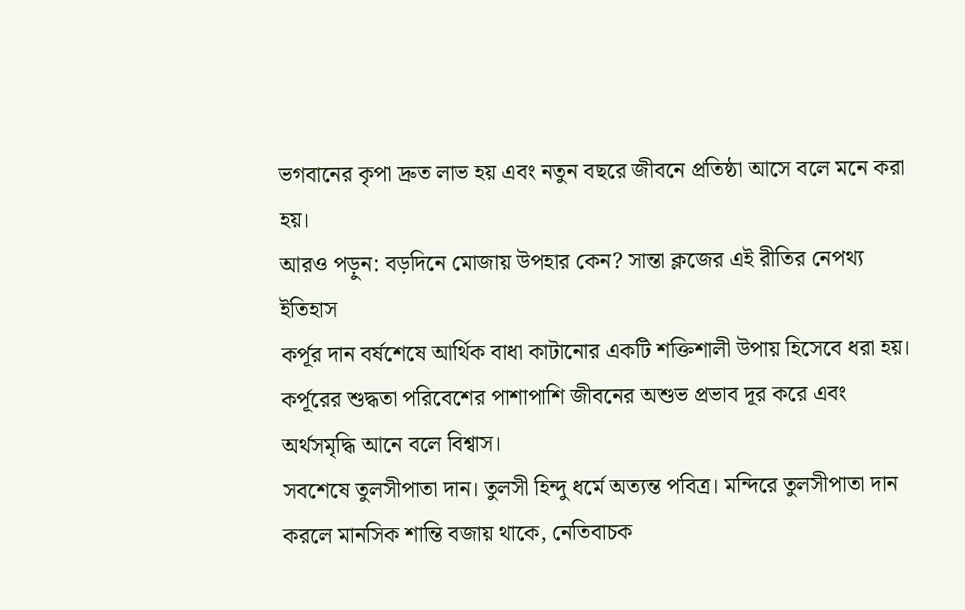ভগবানের কৃপা দ্রুত লাভ হয় এবং নতুন বছরে জীবনে প্রতিষ্ঠা আসে বলে মনে করা হয়।
আরও পড়ুন: বড়দিনে মোজায় উপহার কেন? সান্তা ক্লজের এই রীতির নেপথ্য ইতিহাস
কর্পূর দান বর্ষশেষে আর্থিক বাধা কাটানোর একটি শক্তিশালী উপায় হিসেবে ধরা হয়। কর্পূরের শুদ্ধতা পরিবেশের পাশাপাশি জীবনের অশুভ প্রভাব দূর করে এবং অর্থসমৃদ্ধি আনে বলে বিশ্বাস।
সবশেষে তুলসীপাতা দান। তুলসী হিন্দু ধর্মে অত্যন্ত পবিত্র। মন্দিরে তুলসীপাতা দান করলে মানসিক শান্তি বজায় থাকে, নেতিবাচক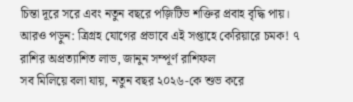চিন্তা দূরে সরে এবং নতুন বছরে পজ়িটিভ শক্তির প্রবাহ বৃদ্ধি পায়।
আরও পড়ুন: ত্রিগ্রহ যোগের প্রভাবে এই সপ্তাহে কেরিয়ারে চমক! ৭ রাশির অপ্রত্যাশিত লাভ, জানুন সম্পূর্ণ রাশিফল
সব মিলিয়ে বলা যায়, নতুন বছর ২০২৬-কে শুভ করে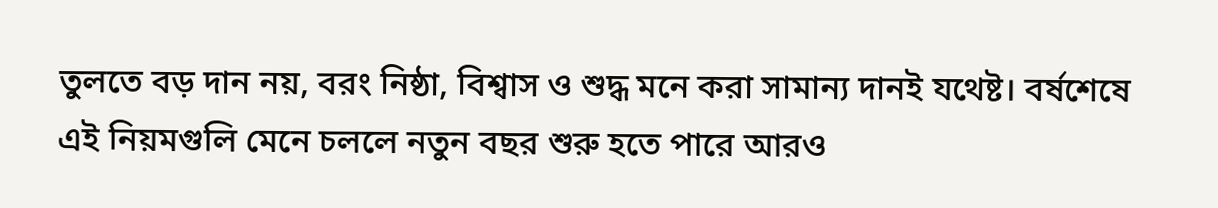তুলতে বড় দান নয়, বরং নিষ্ঠা, বিশ্বাস ও শুদ্ধ মনে করা সামান্য দানই যথেষ্ট। বর্ষশেষে এই নিয়মগুলি মেনে চললে নতুন বছর শুরু হতে পারে আরও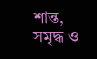শান্ত, সমৃদ্ধ ও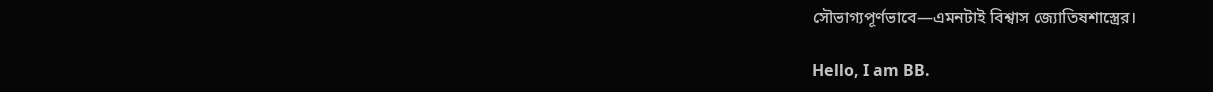সৌভাগ্যপূর্ণভাবে—এমনটাই বিশ্বাস জ্যোতিষশাস্ত্রের।

Hello, I am BB.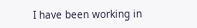I have been working in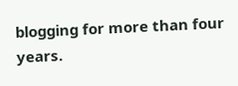blogging for more than four years.